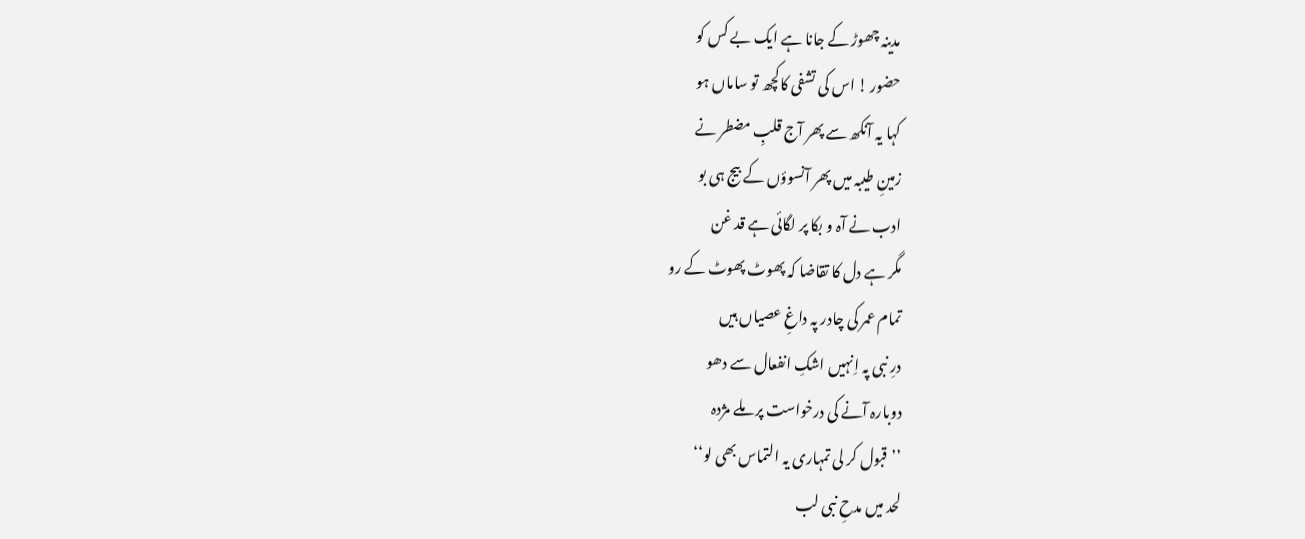مدینہ چھوڑ کے جانا ہے ایک بے کس کو
حضور ! اس کی تشفی کاکچھ تو ساماں ہو
کہا یہ آنکھ سے پھر آج قلبِ مضطر نے
زمینِ طیبہ میں پھر آنسوؤں کے بیج ہی بو
ادب نے آہ و بکا پر لگائی ہے قد غن
مگر ہے دل کا تقاضا کہ پھوٹ پھوٹ کے رو
تمام عمر کی چادر پہ داغِ عصیاں ہیں
درِ نبی پہ اِنہیں اشکِ انفعال سے دھو
دوبارہ آنے کی درخواست پر ملے مژدہ
’’قبول کر لی تمہاری یہ التماس بھی لو‘‘
لحد میں مدحِ نبی لب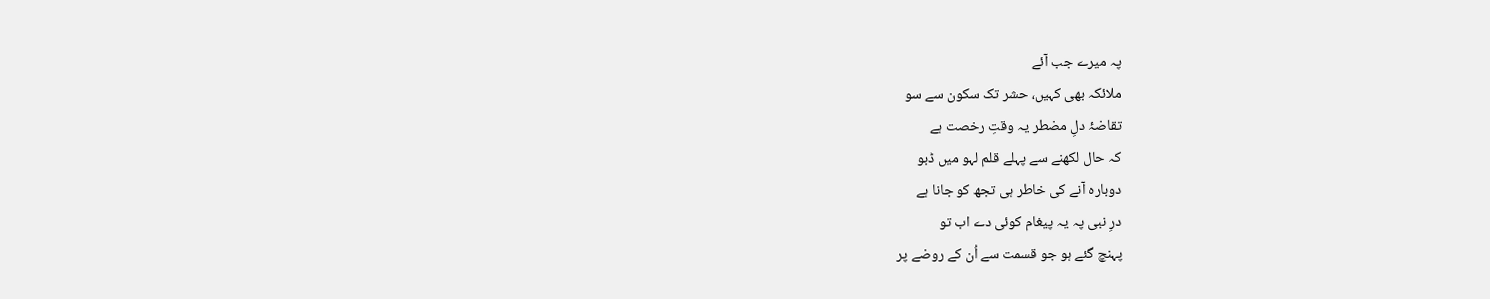پہ میرے جب آئے
ملائکہ بھی کہیں، حشر تک سکون سے سو
تقاضۂ دلِ مضطر یہ وقتِ رخصت ہے
کہ حال لکھنے سے پہلے قلم لہو میں ڈبو
دوبارہ آنے کی خاطر ہی تجھ کو جانا ہے
درِ نبی پہ یہ پیغام کوئی دے اب تو
پہنچ گئے ہو جو قسمت سے اُن کے روضے پر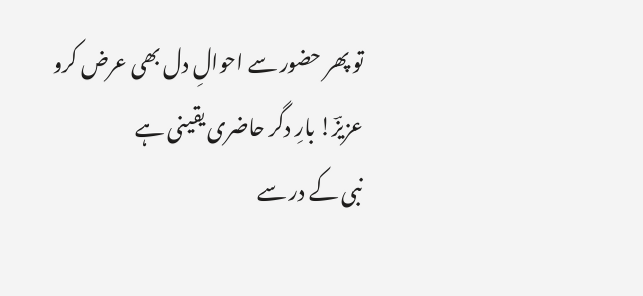تو پھر حضور سے احوالِ دل بھی عرض کرو
عزیزؔ! بارِ دگر حاضری یقینی ہے
نبی کے در سے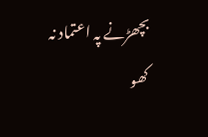بچھڑنے پہ اعتماد نہ کھو